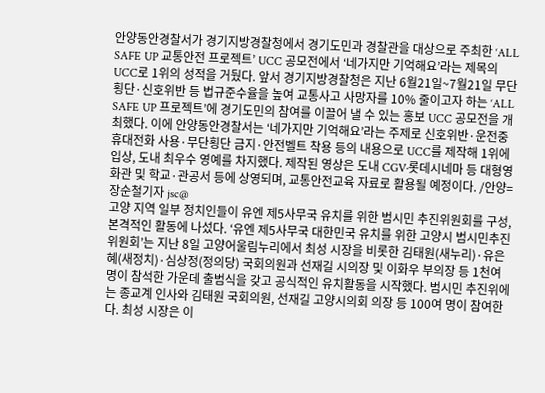안양동안경찰서가 경기지방경찰청에서 경기도민과 경찰관을 대상으로 주최한 ‘ALL SAFE UP 교통안전 프로젝트’ UCC 공모전에서 ‘네가지만 기억해요’라는 제목의 UCC로 1위의 성적을 거뒀다. 앞서 경기지방경찰청은 지난 6월21일~7월21일 무단횡단·신호위반 등 법규준수율을 높여 교통사고 사망자를 10% 줄이고자 하는 ‘ALL SAFE UP 프로젝트’에 경기도민의 참여를 이끌어 낼 수 있는 홍보 UCC 공모전을 개최했다. 이에 안양동안경찰서는 ‘네가지만 기억해요’라는 주제로 신호위반·운전중 휴대전화 사용·무단횡단 금지·안전벨트 착용 등의 내용으로 UCC를 제작해 1위에 입상, 도내 최우수 영예를 차지했다. 제작된 영상은 도내 CGV·롯데시네마 등 대형영화관 및 학교·관공서 등에 상영되며, 교통안전교육 자료로 활용될 예정이다. /안양=장순철기자 jsc@
고양 지역 일부 정치인들이 유엔 제5사무국 유치를 위한 범시민 추진위원회를 구성, 본격적인 활동에 나섰다. ‘유엔 제5사무국 대한민국 유치를 위한 고양시 범시민추진위원회’는 지난 8일 고양어울림누리에서 최성 시장을 비롯한 김태원(새누리)·유은혜(새정치)·심상정(정의당) 국회의원과 선재길 시의장 및 이화우 부의장 등 1천여 명이 참석한 가운데 출범식을 갖고 공식적인 유치활동을 시작했다. 범시민 추진위에는 종교계 인사와 김태원 국회의원, 선재길 고양시의회 의장 등 100여 명이 참여한다. 최성 시장은 이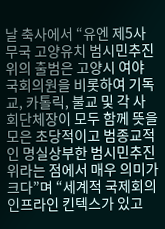날 축사에서 “유엔 제5사무국 고양유치 범시민추진위의 출범은 고양시 여야 국회의원을 비롯하여 기독교, 카톨릭, 불교 및 각 사회단체장이 모두 함께 뜻을 모은 초당적이고 범종교적인 명실상부한 범시민추진위라는 점에서 매우 의미가 크다”며 “세계적 국제회의 인프라인 킨텍스가 있고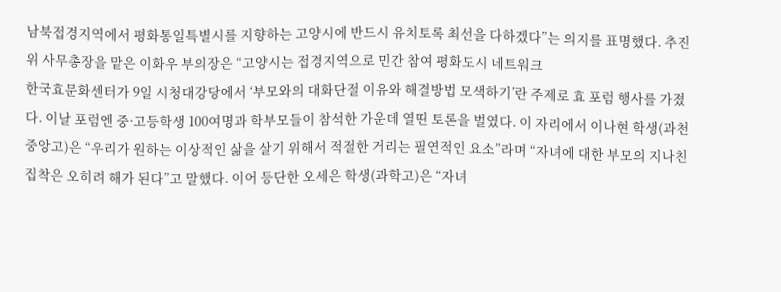남북접경지역에서 평화통일특별시를 지향하는 고양시에 반드시 유치토록 최선을 다하겠다”는 의지를 표명했다. 추진위 사무총장을 맡은 이화우 부의장은 “고양시는 접경지역으로 민간 참여 평화도시 네트워크
한국효문화센터가 9일 시청대강당에서 ‘부모와의 대화단절 이유와 해결방법 모색하기’란 주제로 효 포럼 행사를 가졌다. 이날 포럼엔 중·고등학생 100여명과 학부모들이 참석한 가운데 열띤 토론을 벌였다. 이 자리에서 이나현 학생(과천중앙고)은 “우리가 원하는 이상적인 삶을 살기 위해서 적절한 거리는 필연적인 요소”라며 “자녀에 대한 부모의 지나친 집착은 오히려 해가 된다”고 말했다. 이어 등단한 오세은 학생(과학고)은 “자녀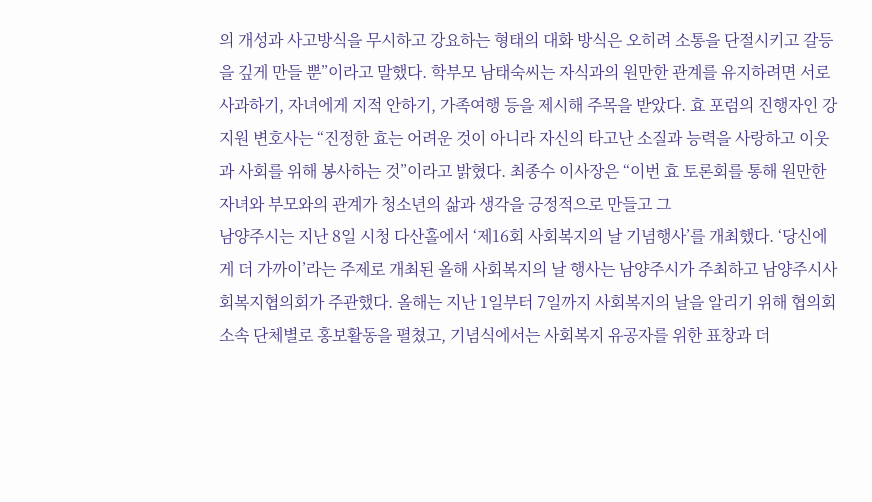의 개성과 사고방식을 무시하고 강요하는 형태의 대화 방식은 오히려 소통을 단절시키고 갈등을 깊게 만들 뿐”이라고 말했다. 학부모 남태숙씨는 자식과의 원만한 관계를 유지하려면 서로 사과하기, 자녀에게 지적 안하기, 가족여행 등을 제시해 주목을 받았다. 효 포럼의 진행자인 강지원 변호사는 “진정한 효는 어려운 것이 아니라 자신의 타고난 소질과 능력을 사랑하고 이웃과 사회를 위해 봉사하는 것”이라고 밝혔다. 최종수 이사장은 “이번 효 토론회를 통해 원만한 자녀와 부모와의 관계가 청소년의 삶과 생각을 긍정적으로 만들고 그
남양주시는 지난 8일 시청 다산홀에서 ‘제16회 사회복지의 날 기념행사’를 개최했다. ‘당신에게 더 가까이’라는 주제로 개최된 올해 사회복지의 날 행사는 남양주시가 주최하고 남양주시사회복지협의회가 주관했다. 올해는 지난 1일부터 7일까지 사회복지의 날을 알리기 위해 협의회 소속 단체별로 홍보활동을 펼쳤고, 기념식에서는 사회복지 유공자를 위한 표창과 더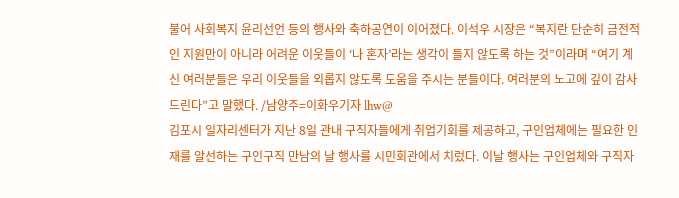불어 사회복지 윤리선언 등의 행사와 축하공연이 이어졌다. 이석우 시장은 “복지란 단순히 금전적인 지원만이 아니라 어려운 이웃들이 ‘나 혼자’라는 생각이 들지 않도록 하는 것”이라며 “여기 계신 여러분들은 우리 이웃들을 외롭지 않도록 도움을 주시는 분들이다. 여러분의 노고에 깊이 감사드린다”고 말했다. /남양주=이화우기자 lhw@
김포시 일자리센터가 지난 8일 관내 구직자들에게 취업기회를 제공하고, 구인업체에는 필요한 인재를 알선하는 구인구직 만남의 날 행사를 시민회관에서 치렀다. 이날 행사는 구인업체와 구직자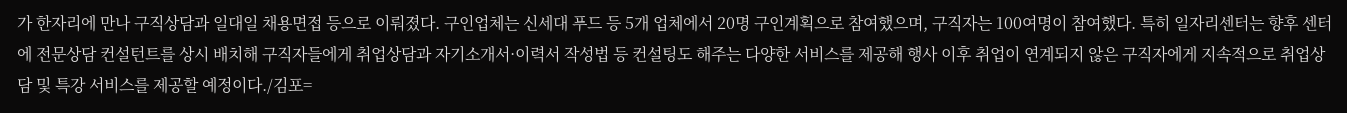가 한자리에 만나 구직상담과 일대일 채용면접 등으로 이뤄졌다. 구인업체는 신세대 푸드 등 5개 업체에서 20명 구인계획으로 참여했으며, 구직자는 100여명이 참여했다. 특히 일자리센터는 향후 센터에 전문상담 컨설턴트를 상시 배치해 구직자들에게 취업상담과 자기소개서·이력서 작성법 등 컨설팅도 해주는 다양한 서비스를 제공해 행사 이후 취업이 연계되지 않은 구직자에게 지속적으로 취업상담 및 특강 서비스를 제공할 예정이다./김포=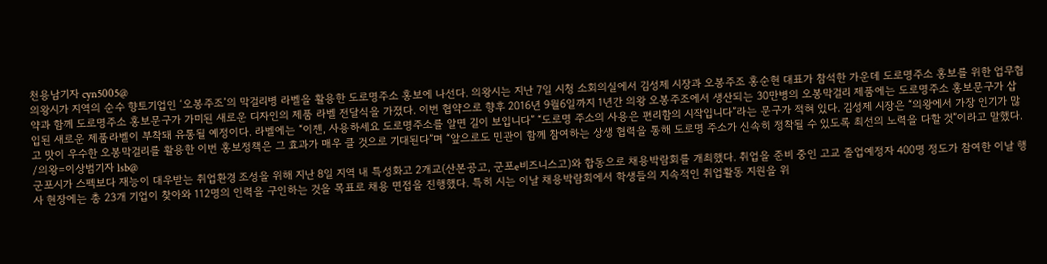천용남기자 cyn5005@
의왕시가 지역의 순수 향토기업인 ‘오봉주조’의 막걸리병 라벨을 활용한 도로명주소 홍보에 나선다. 의왕시는 지난 7일 시청 소회의실에서 김성제 시장과 오봉주조 홍순현 대표가 참석한 가운데 도로명주소 홍보를 위한 업무협약과 함께 도로명주소 홍보문구가 가미된 새로운 디자인의 제품 라벨 전달식을 가졌다. 이번 협약으로 향후 2016년 9월6일까지 1년간 의왕 오봉주조에서 생산되는 30만병의 오봉막걸리 제품에는 도로명주소 홍보문구가 삽입된 새로운 제품라벨이 부착돼 유통될 예정이다. 라벨에는 “이젠, 사용하세요 도로명주소를 알면 길이 보입니다” “도로명 주소의 사용은 편리함의 시작입니다”라는 문구가 적혀 있다. 김성제 시장은 “의왕에서 가장 인기가 많고 맛이 우수한 오봉막걸리를 활용한 이번 홍보정책은 그 효과가 매우 클 것으로 기대된다”며 “앞으로도 민관이 함께 참여하는 상생 협력을 통해 도로명 주소가 신속히 정착될 수 있도록 최선의 노력을 다할 것”이라고 말했다. /의왕=이상범기자 lsb@
군포시가 스펙보다 재능이 대우받는 취업환경 조성을 위해 지난 8일 지역 내 특성화고 2개교(산본공고, 군포e비즈니스고)와 합동으로 채용박람회를 개최했다. 취업을 준비 중인 고교 졸업예정자 400명 정도가 참여한 이날 행사 현장에는 총 23개 기업이 찾아와 112명의 인력을 구인하는 것을 목표로 채용 면접을 진행했다. 특히 시는 이날 채용박람회에서 학생들의 지속적인 취업활동 지원을 위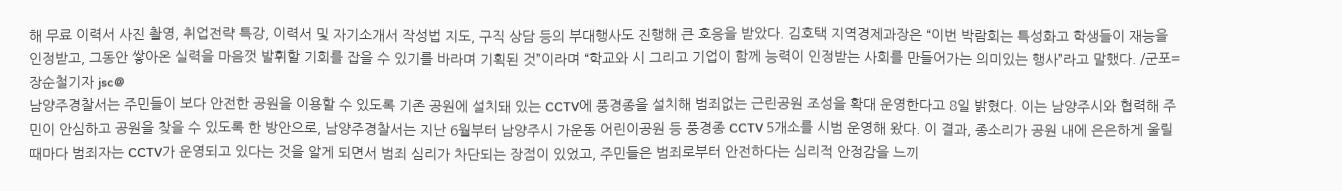해 무료 이력서 사진 촬영, 취업전략 특강, 이력서 및 자기소개서 작성법 지도, 구직 상담 등의 부대행사도 진행해 큰 호응을 받았다. 김호택 지역경제과장은 “이번 박람회는 특성화고 학생들이 재능을 인정받고, 그동안 쌓아온 실력을 마음껏 발휘할 기회를 잡을 수 있기를 바라며 기획된 것”이라며 “학교와 시 그리고 기업이 함께 능력이 인정받는 사회를 만들어가는 의미있는 행사”라고 말했다. /군포=장순철기자 jsc@
남양주경찰서는 주민들이 보다 안전한 공원을 이용할 수 있도록 기존 공원에 설치돼 있는 CCTV에 풍경종을 설치해 범죄없는 근린공원 조성을 확대 운영한다고 8일 밝혔다. 이는 남양주시와 협력해 주민이 안심하고 공원을 찾을 수 있도록 한 방안으로, 남양주경찰서는 지난 6월부터 남양주시 가운동 어린이공원 등 풍경종 CCTV 5개소를 시범 운영해 왔다. 이 결과, 종소리가 공원 내에 은은하게 울릴 때마다 범죄자는 CCTV가 운영되고 있다는 것을 알게 되면서 범죄 심리가 차단되는 장점이 있었고, 주민들은 범죄로부터 안전하다는 심리적 안정감을 느끼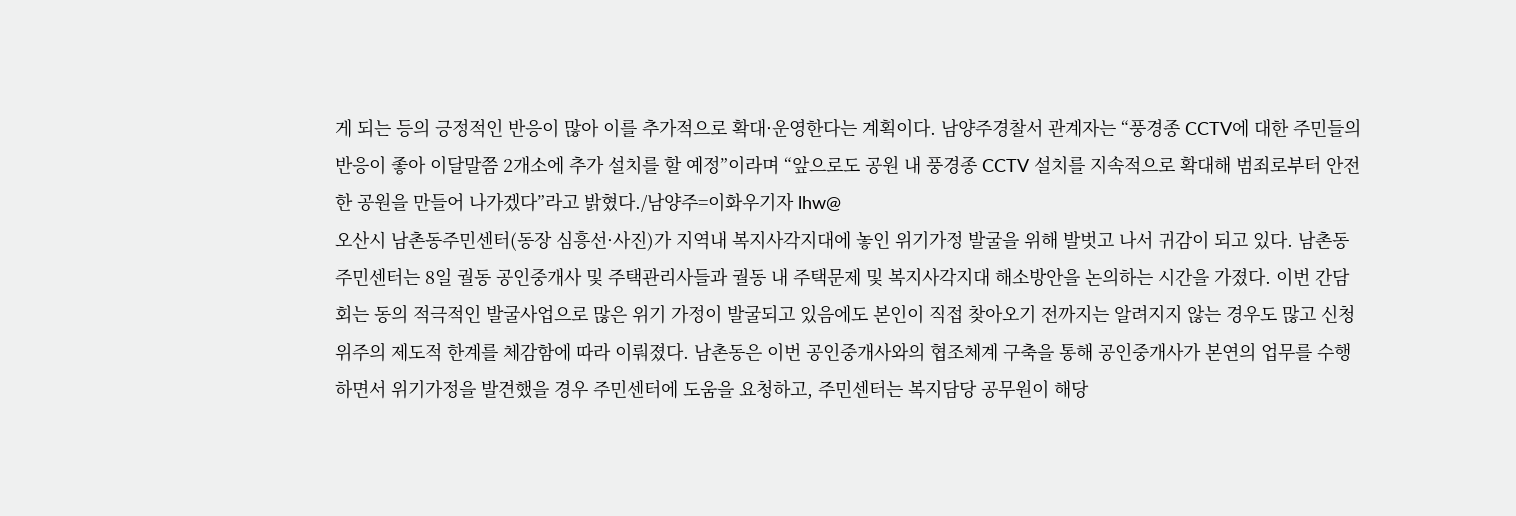게 되는 등의 긍정적인 반응이 많아 이를 추가적으로 확대·운영한다는 계획이다. 남양주경찰서 관계자는 “풍경종 CCTV에 대한 주민들의 반응이 좋아 이달말쯤 2개소에 추가 설치를 할 예정”이라며 “앞으로도 공원 내 풍경종 CCTV 설치를 지속적으로 확대해 범죄로부터 안전한 공원을 만들어 나가겠다”라고 밝혔다./남양주=이화우기자 lhw@
오산시 남촌동주민센터(동장 심흥선·사진)가 지역내 복지사각지대에 놓인 위기가정 발굴을 위해 발벗고 나서 귀감이 되고 있다. 남촌동주민센터는 8일 궐동 공인중개사 및 주택관리사들과 궐동 내 주택문제 및 복지사각지대 해소방안을 논의하는 시간을 가졌다. 이번 간담회는 동의 적극적인 발굴사업으로 많은 위기 가정이 발굴되고 있음에도 본인이 직접 찾아오기 전까지는 알려지지 않는 경우도 많고 신청위주의 제도적 한계를 체감함에 따라 이뤄졌다. 남촌동은 이번 공인중개사와의 협조체계 구축을 통해 공인중개사가 본연의 업무를 수행하면서 위기가정을 발견했을 경우 주민센터에 도움을 요청하고, 주민센터는 복지담당 공무원이 해당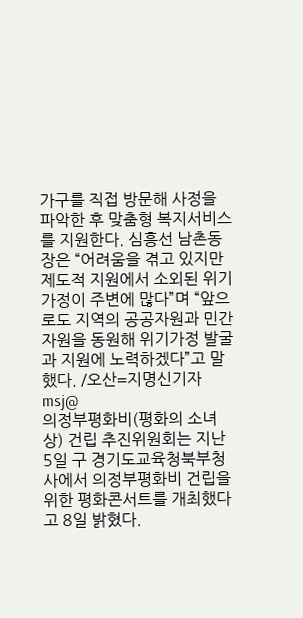가구를 직접 방문해 사정을 파악한 후 맞춤형 복지서비스를 지원한다. 심흥선 남촌동장은 “어려움을 겪고 있지만 제도적 지원에서 소외된 위기가정이 주변에 많다”며 “앞으로도 지역의 공공자원과 민간자원을 동원해 위기가정 발굴과 지원에 노력하겠다”고 말했다. /오산=지명신기자 msj@
의정부평화비(평화의 소녀상) 건립 추진위원회는 지난 5일 구 경기도교육청북부청사에서 의정부평화비 건립을 위한 평화콘서트를 개최했다고 8일 밝혔다.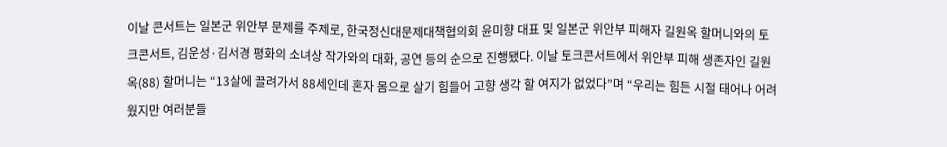이날 콘서트는 일본군 위안부 문제를 주제로, 한국정신대문제대책협의회 윤미향 대표 및 일본군 위안부 피해자 길원옥 할머니와의 토크콘서트, 김운성·김서경 평화의 소녀상 작가와의 대화, 공연 등의 순으로 진행됐다. 이날 토크콘서트에서 위안부 피해 생존자인 길원옥(88) 할머니는 “13살에 끌려가서 88세인데 혼자 몸으로 살기 힘들어 고향 생각 할 여지가 없었다”며 “우리는 힘든 시절 태어나 어려웠지만 여러분들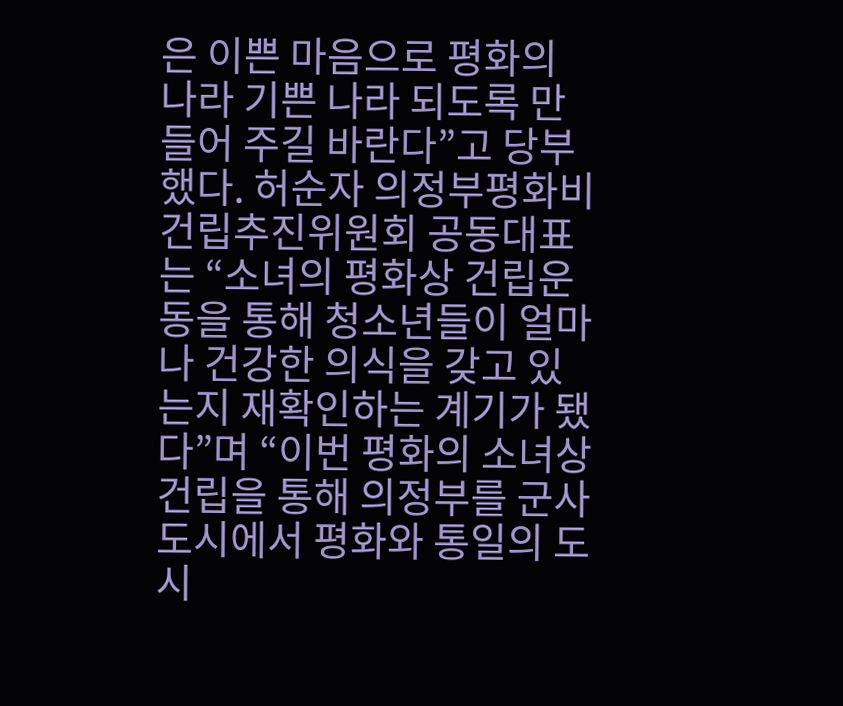은 이쁜 마음으로 평화의 나라 기쁜 나라 되도록 만들어 주길 바란다”고 당부했다. 허순자 의정부평화비건립추진위원회 공동대표는 “소녀의 평화상 건립운동을 통해 청소년들이 얼마나 건강한 의식을 갖고 있는지 재확인하는 계기가 됐다”며 “이번 평화의 소녀상 건립을 통해 의정부를 군사도시에서 평화와 통일의 도시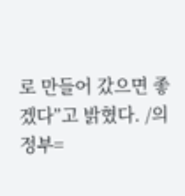로 만들어 갔으면 좋겠다”고 밝혔다. /의정부=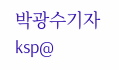박광수기자 ksp@